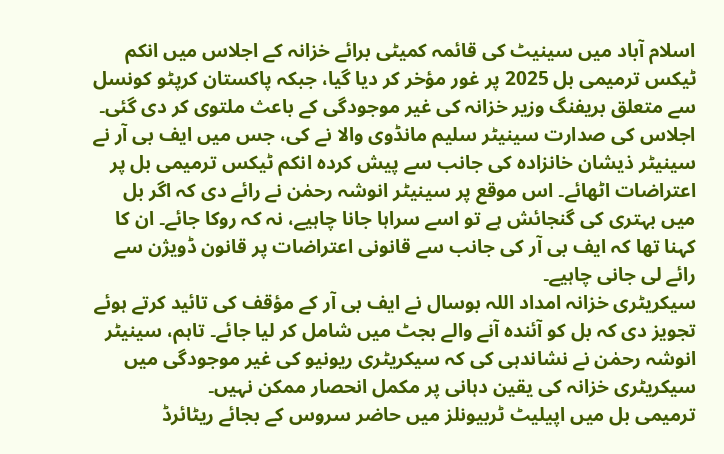اسلام آباد میں سینیٹ کی قائمہ کمیٹی برائے خزانہ کے اجلاس میں انکم ٹیکس ترمیمی بل 2025 پر غور مؤخر کر دیا گیا، جبکہ پاکستان کرپٹو کونسل سے متعلق بریفنگ وزیر خزانہ کی غیر موجودگی کے باعث ملتوی کر دی گئی۔
اجلاس کی صدارت سینیٹر سلیم مانڈوی والا نے کی، جس میں ایف بی آر نے سینیٹر ذیشان خانزادہ کی جانب سے پیش کردہ انکم ٹیکس ترمیمی بل پر اعتراضات اٹھائے۔ اس موقع پر سینیٹر انوشہ رحمٰن نے رائے دی کہ اگر بل میں بہتری کی گنجائش ہے تو اسے سراہا جانا چاہیے، نہ کہ روکا جائے۔ ان کا کہنا تھا کہ ایف بی آر کی جانب سے قانونی اعتراضات پر قانون ڈویژن سے رائے لی جانی چاہیے۔
سیکریٹری خزانہ امداد اللہ بوسال نے ایف بی آر کے مؤقف کی تائید کرتے ہوئے تجویز دی کہ بل کو آئندہ آنے والے بجٹ میں شامل کر لیا جائے۔ تاہم، سینیٹر انوشہ رحمٰن نے نشاندہی کی کہ سیکریٹری ریونیو کی غیر موجودگی میں سیکریٹری خزانہ کی یقین دہانی پر مکمل انحصار ممکن نہیں۔
ترمیمی بل میں اپیلیٹ ٹربیونلز میں حاضر سروس کے بجائے ریٹائرڈ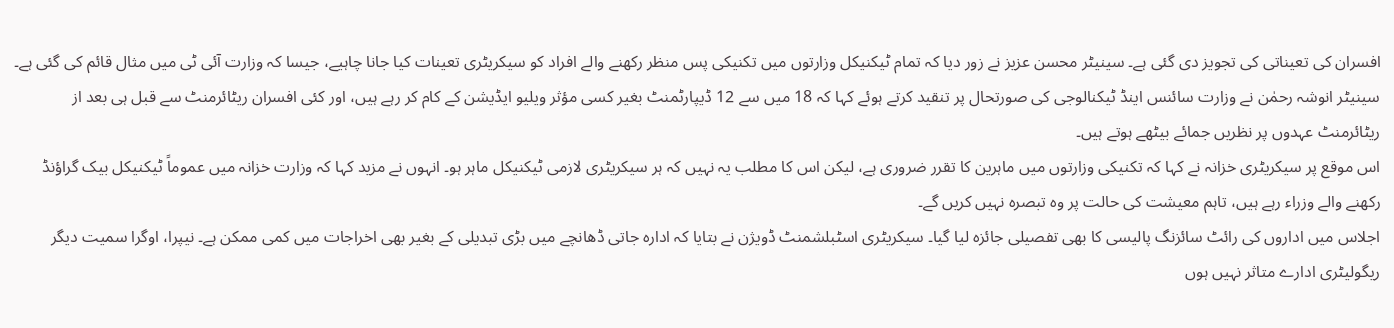افسران کی تعیناتی کی تجویز دی گئی ہے۔ سینیٹر محسن عزیز نے زور دیا کہ تمام ٹیکنیکل وزارتوں میں تکنیکی پس منظر رکھنے والے افراد کو سیکریٹری تعینات کیا جانا چاہیے، جیسا کہ وزارت آئی ٹی میں مثال قائم کی گئی ہے۔ سینیٹر انوشہ رحمٰن نے وزارت سائنس اینڈ ٹیکنالوجی کی صورتحال پر تنقید کرتے ہوئے کہا کہ 18 میں سے 12 ڈیپارٹمنٹ بغیر کسی مؤثر ویلیو ایڈیشن کے کام کر رہے ہیں، اور کئی افسران ریٹائرمنٹ سے قبل ہی بعد از ریٹائرمنٹ عہدوں پر نظریں جمائے بیٹھے ہوتے ہیں۔
اس موقع پر سیکریٹری خزانہ نے کہا کہ تکنیکی وزارتوں میں ماہرین کا تقرر ضروری ہے، لیکن اس کا مطلب یہ نہیں کہ ہر سیکریٹری لازمی ٹیکنیکل ماہر ہو۔ انہوں نے مزید کہا کہ وزارت خزانہ میں عموماً ٹیکنیکل بیک گراؤنڈ رکھنے والے وزراء رہے ہیں، تاہم معیشت کی حالت پر وہ تبصرہ نہیں کریں گے۔
اجلاس میں اداروں کی رائٹ سائزنگ پالیسی کا بھی تفصیلی جائزہ لیا گیا۔ سیکریٹری اسٹبلشمنٹ ڈویژن نے بتایا کہ ادارہ جاتی ڈھانچے میں بڑی تبدیلی کے بغیر بھی اخراجات میں کمی ممکن ہے۔ نیپرا، اوگرا سمیت دیگر ریگولیٹری ادارے متاثر نہیں ہوں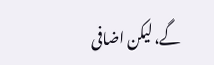گے، لیکن اضافی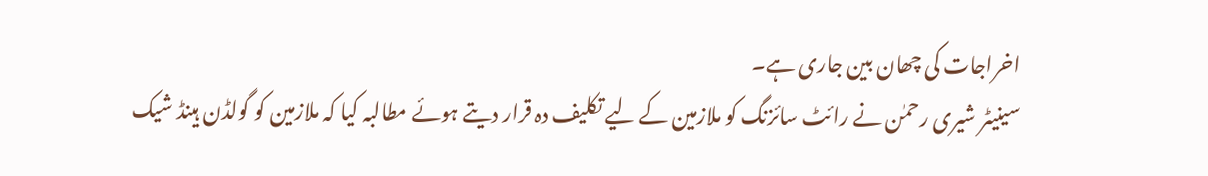اخراجات کی چھان بین جاری ہے۔
سینیٹر شیری رحمٰن نے رائٹ سائزنگ کو ملازمین کے لیے تکلیف دہ قرار دیتے ہوئے مطالبہ کیا کہ ملازمین کو گولڈن ہینڈ شیک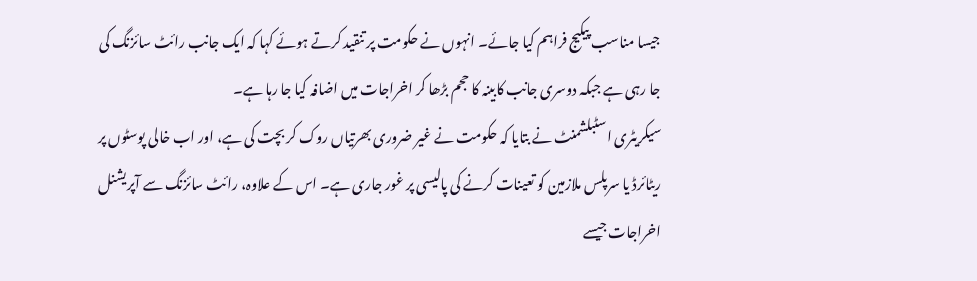جیسا مناسب پیکیج فراہم کیا جائے۔ انہوں نے حکومت پر تنقید کرتے ہوئے کہا کہ ایک جانب رائٹ سائزنگ کی جا رہی ہے جبکہ دوسری جانب کابینہ کا حجم بڑھا کر اخراجات میں اضافہ کیا جا رہا ہے۔
سیکریٹری اسٹبلشمنٹ نے بتایا کہ حکومت نے غیر ضروری بھرتیاں روک کر بچت کی ہے، اور اب خالی پوسٹوں پر ریٹائرڈ یا سرپلس ملازمین کو تعینات کرنے کی پالیسی پر غور جاری ہے۔ اس کے علاوہ، رائٹ سائزنگ سے آپریشنل اخراجات جیسے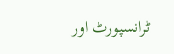ٹرانسپورٹ اور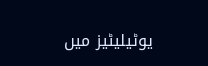یوٹیلیٹیز میں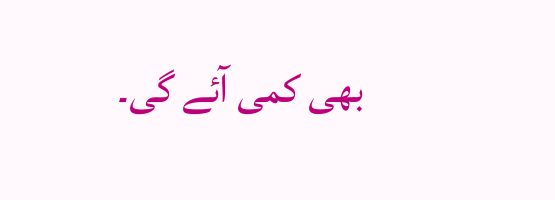بھی کمی آئے گی۔